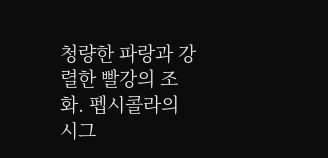청량한 파랑과 강렬한 빨강의 조화. 펩시콜라의 시그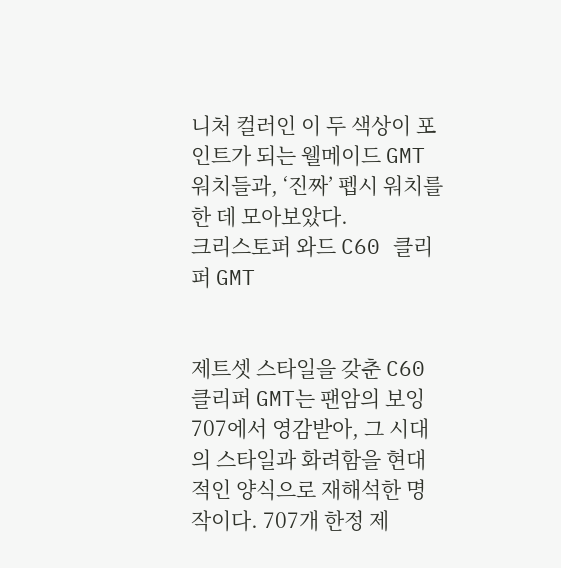니처 컬러인 이 두 색상이 포인트가 되는 웰메이드 GMT 워치들과, ‘진짜’ 펩시 워치를 한 데 모아보았다.
크리스토퍼 와드 C60 클리퍼 GMT


제트셋 스타일을 갖춘 C60 클리퍼 GMT는 팬암의 보잉 707에서 영감받아, 그 시대의 스타일과 화려함을 현대적인 양식으로 재해석한 명작이다. 707개 한정 제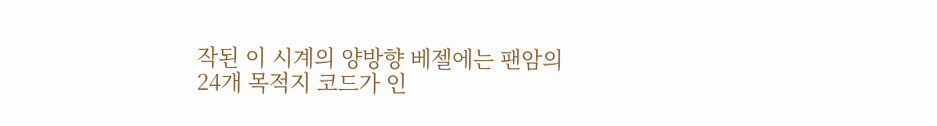작된 이 시계의 양방향 베젤에는 팬암의 24개 목적지 코드가 인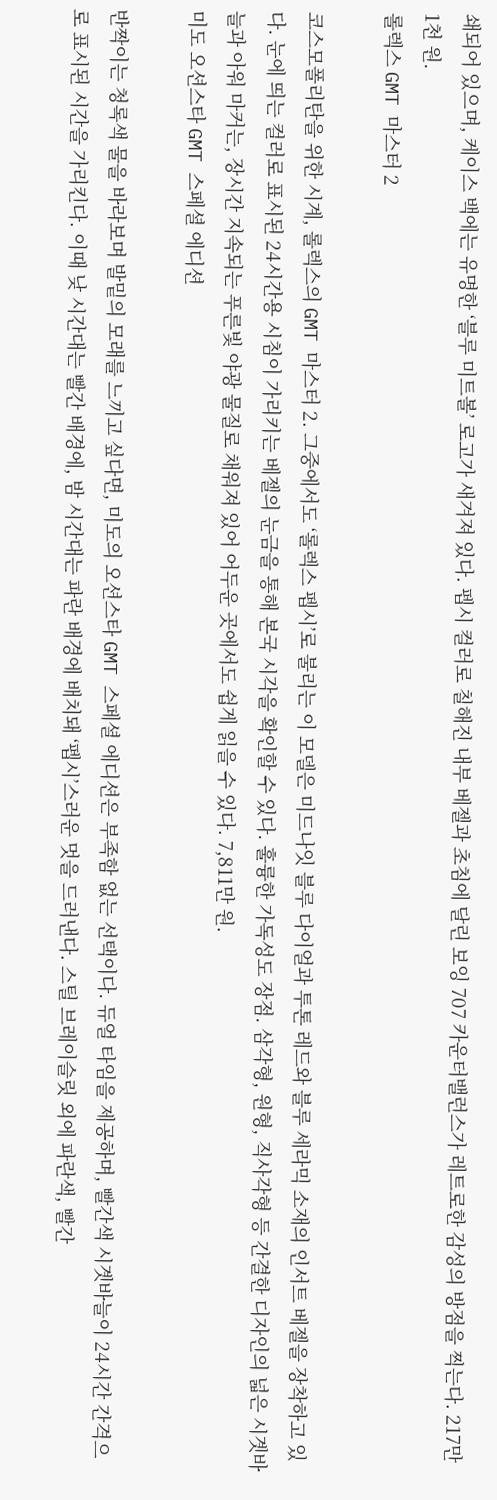쇄되어 있으며, 케이스 백에는 유명한 ‘블루 미트볼’ 로고가 새겨져 있다. 펩시 컬러로 칠해진 내부 베젤과 초침에 달린 보잉 707 카운터밸런스가 레트로한 감성의 방점을 찍는다. 217만 1천 원.
롤렉스 GMT 마스터 2

코스모폴리탄을 위한 시계, 롤렉스의 GMT 마스터 2. 그중에서도 ‘롤렉스 펩시’로 불리는 이 모델은 미드나잇 블루 다이얼과 투톤 레드와 블루 세라믹 소재의 인서트 베젤을 장착하고 있다. 눈에 띄는 컬러로 표시된 24시간용 시침이 가리키는 베젤의 눈금을 통해 본국 시각을 확인할 수 있다. 훌륭한 가독성도 장점. 삼각형, 원형, 직사각형 등 간결한 디자인의 넓은 시곗바늘과 아워 마커는, 장시간 지속되는 푸른빛 야광 물질로 채워져 있어 어두운 곳에서도 쉽게 읽을 수 있다. 7,811만 원.
미도 오션스타 GMT 스페셜 에디션

반짝이는 청록색 물을 바라보며 발밑의 모래를 느끼고 싶다면, 미도의 오션스타 GMT 스페셜 에디션은 부족함 없는 선택이다. 듀얼 타임을 제공하며, 빨간색 시곗바늘이 24시간 간격으로 표시된 시간을 가리킨다. 이때 낮 시간대는 빨간 배경에, 밤 시간대는 파란 배경에 배치돼 ‘펩시’스러운 멋을 드러낸다. 스틸 브레이슬릿 외에 파란색, 빨간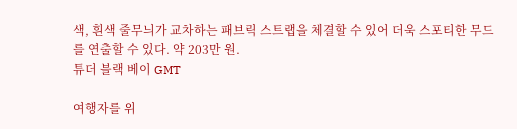색, 흰색 줄무늬가 교차하는 패브릭 스트랩을 체결할 수 있어 더욱 스포티한 무드를 연출할 수 있다. 약 203만 원.
튜더 블랙 베이 GMT

여행자를 위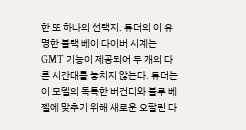한 또 하나의 선택지. 튜더의 이 유명한 블랙 베이 다이버 시계는 GMT 기능이 제공되어 두 개의 다른 시간대를 놓치지 않는다. 튜더는 이 모델의 독특한 버건디와 블루 베젤에 맞추기 위해 새로운 오팔린 다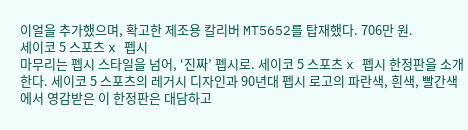이얼을 추가했으며, 확고한 제조용 칼리버 MT5652를 탑재했다. 706만 원.
세이코 5 스포츠 x 펩시
마무리는 펩시 스타일을 넘어, ‘진짜’ 펩시로. 세이코 5 스포츠 x 펩시 한정판을 소개한다. 세이코 5 스포츠의 레거시 디자인과 90년대 펩시 로고의 파란색, 흰색, 빨간색에서 영감받은 이 한정판은 대담하고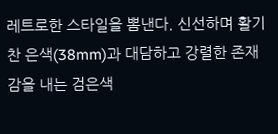레트로한 스타일을 뽐낸다. 신선하며 활기찬 은색(38mm)과 대담하고 강렬한 존재감을 내는 검은색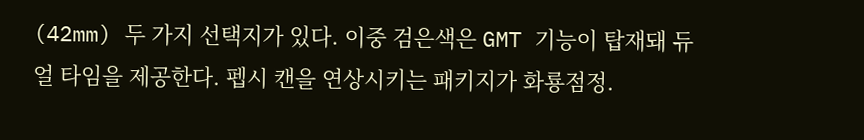(42mm) 두 가지 선택지가 있다. 이중 검은색은 GMT 기능이 탑재돼 듀얼 타임을 제공한다. 펩시 캔을 연상시키는 패키지가 화룡점정.